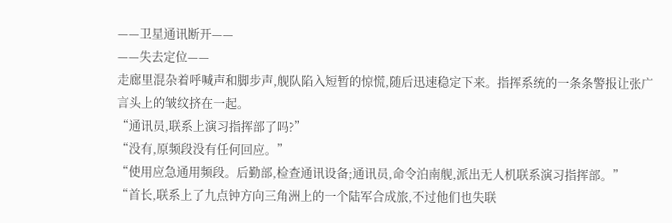——卫星通讯断开——
——失去定位——
走廊里混杂着呼喊声和脚步声,舰队陷入短暂的惊慌,随后迅速稳定下来。指挥系统的一条条警报让张广言头上的皱纹挤在一起。
“通讯员,联系上演习指挥部了吗?”
“没有,原频段没有任何回应。”
“使用应急通用频段。后勤部,检查通讯设备;通讯员,命令泊南舰,派出无人机联系演习指挥部。”
“首长,联系上了九点钟方向三角洲上的一个陆军合成旅,不过他们也失联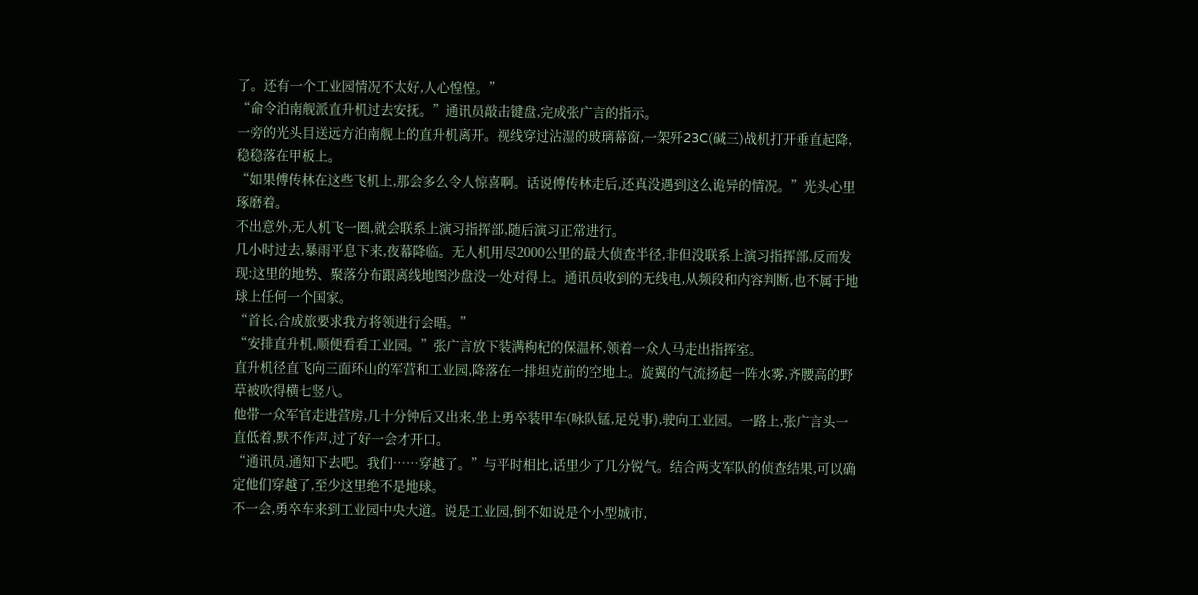了。还有一个工业园情况不太好,人心惶惶。”
“命令泊南舰派直升机过去安抚。”通讯员敲击键盘,完成张广言的指示。
一旁的光头目送远方泊南舰上的直升机离开。视线穿过沾湿的玻璃幕窗,一架歼23C(碱三)战机打开垂直起降,稳稳落在甲板上。
“如果傅传林在这些飞机上,那会多么令人惊喜啊。话说傅传林走后,还真没遇到这么诡异的情况。”光头心里琢磨着。
不出意外,无人机飞一圈,就会联系上演习指挥部,随后演习正常进行。
几小时过去,暴雨平息下来,夜幕降临。无人机用尽2000公里的最大侦查半径,非但没联系上演习指挥部,反而发现:这里的地势、聚落分布跟离线地图沙盘没一处对得上。通讯员收到的无线电,从频段和内容判断,也不属于地球上任何一个国家。
“首长,合成旅要求我方将领进行会晤。”
“安排直升机,顺便看看工业园。”张广言放下装满枸杞的保温杯,领着一众人马走出指挥室。
直升机径直飞向三面环山的军营和工业园,降落在一排坦克前的空地上。旋翼的气流扬起一阵水雾,齐腰高的野草被吹得横七竖八。
他带一众军官走进营房,几十分钟后又出来,坐上勇卒装甲车(咏队锰,足兑事),驶向工业园。一路上,张广言头一直低着,默不作声,过了好一会才开口。
“通讯员,通知下去吧。我们……穿越了。”与平时相比,话里少了几分锐气。结合两支军队的侦查结果,可以确定他们穿越了,至少这里绝不是地球。
不一会,勇卒车来到工业园中央大道。说是工业园,倒不如说是个小型城市,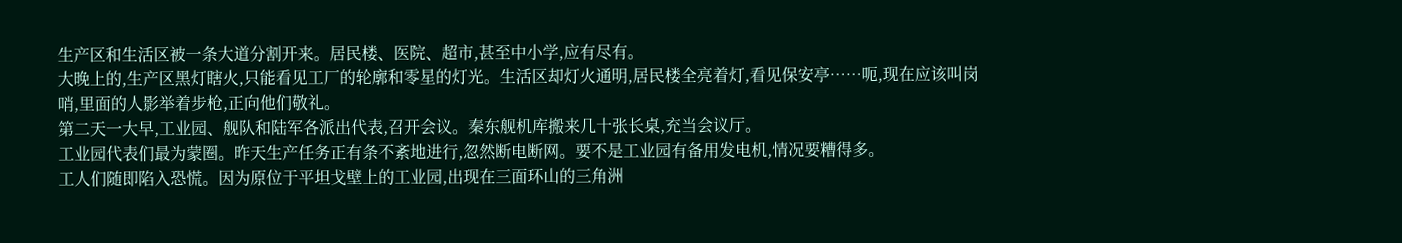生产区和生活区被一条大道分割开来。居民楼、医院、超市,甚至中小学,应有尽有。
大晚上的,生产区黑灯瞎火,只能看见工厂的轮廓和零星的灯光。生活区却灯火通明,居民楼全亮着灯,看见保安亭……呃,现在应该叫岗哨,里面的人影举着步枪,正向他们敬礼。
第二天一大早,工业园、舰队和陆军各派出代表,召开会议。秦东舰机库搬来几十张长桌,充当会议厅。
工业园代表们最为蒙圈。昨天生产任务正有条不紊地进行,忽然断电断网。要不是工业园有备用发电机,情况要糟得多。
工人们随即陷入恐慌。因为原位于平坦戈壁上的工业园,出现在三面环山的三角洲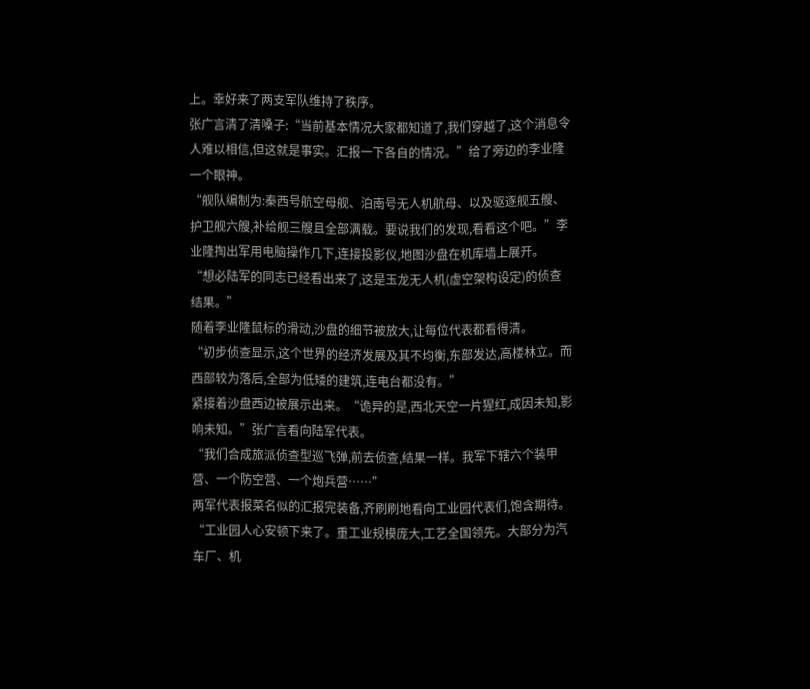上。幸好来了两支军队维持了秩序。
张广言清了清嗓子:“当前基本情况大家都知道了,我们穿越了,这个消息令人难以相信,但这就是事实。汇报一下各自的情况。”给了旁边的李业隆一个眼神。
“舰队编制为:秦西号航空母舰、泊南号无人机航母、以及驱逐舰五艘、护卫舰六艘,补给舰三艘且全部满载。要说我们的发现,看看这个吧。”李业隆掏出军用电脑操作几下,连接投影仪,地图沙盘在机库墙上展开。
“想必陆军的同志已经看出来了,这是玉龙无人机(虚空架构设定)的侦查结果。”
随着李业隆鼠标的滑动,沙盘的细节被放大,让每位代表都看得清。
“初步侦查显示,这个世界的经济发展及其不均衡,东部发达,高楼林立。而西部较为落后,全部为低矮的建筑,连电台都没有。”
紧接着沙盘西边被展示出来。“诡异的是,西北天空一片猩红,成因未知,影响未知。”张广言看向陆军代表。
“我们合成旅派侦查型巡飞弹,前去侦查,结果一样。我军下辖六个装甲营、一个防空营、一个炮兵营……”
两军代表报菜名似的汇报完装备,齐刷刷地看向工业园代表们,饱含期待。
“工业园人心安顿下来了。重工业规模庞大,工艺全国领先。大部分为汽车厂、机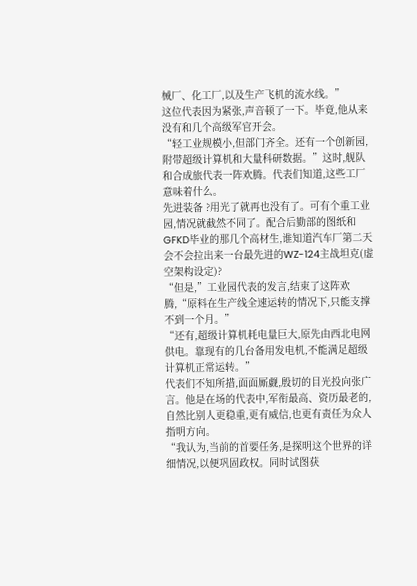械厂、化工厂,以及生产飞机的流水线。”
这位代表因为紧张,声音顿了一下。毕竟,他从来没有和几个高级军官开会。
“轻工业规模小,但部门齐全。还有一个创新园,附带超级计算机和大量科研数据。”这时,舰队和合成旅代表一阵欢腾。代表们知道,这些工厂意味着什么。
先进装备 ?用光了就再也没有了。可有个重工业园,情况就截然不同了。配合后勤部的图纸和GFKD毕业的那几个高材生,谁知道汽车厂第二天会不会拉出来一台最先进的WZ-124主战坦克(虚空架构设定)?
“但是,”工业园代表的发言,结束了这阵欢腾,“原料在生产线全速运转的情况下,只能支撑不到一个月。”
“还有,超级计算机耗电量巨大,原先由西北电网供电。靠现有的几台备用发电机,不能满足超级计算机正常运转。”
代表们不知所措,面面厮觑,殷切的目光投向张广言。他是在场的代表中,军衔最高、资历最老的,自然比别人更稳重,更有威信,也更有责任为众人指明方向。
“我认为,当前的首要任务,是探明这个世界的详细情况,以便巩固政权。同时试图获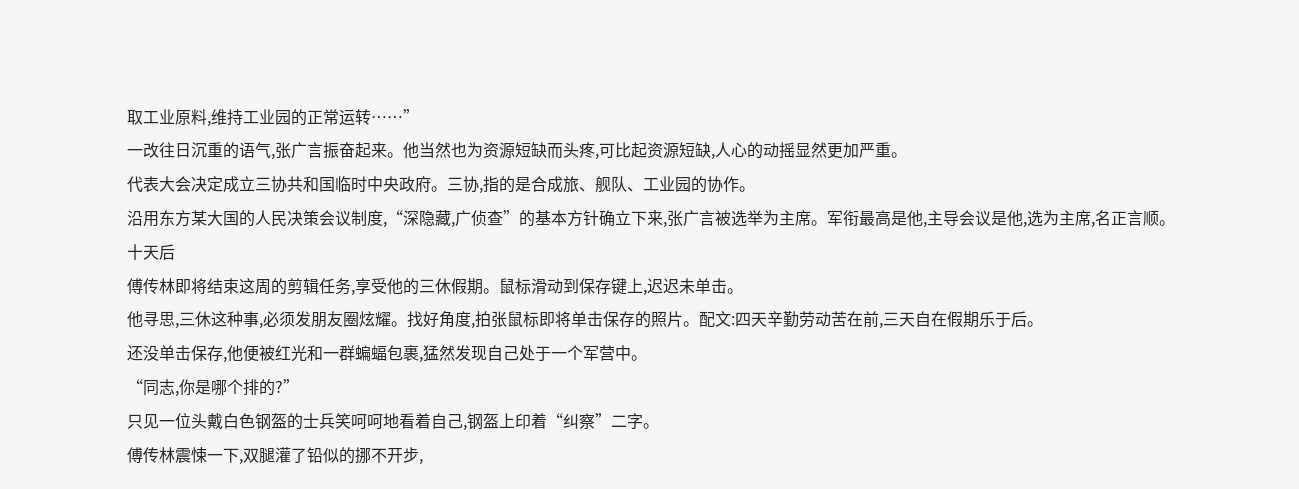取工业原料,维持工业园的正常运转……”
一改往日沉重的语气,张广言振奋起来。他当然也为资源短缺而头疼,可比起资源短缺,人心的动摇显然更加严重。
代表大会决定成立三协共和国临时中央政府。三协,指的是合成旅、舰队、工业园的协作。
沿用东方某大国的人民决策会议制度,“深隐藏,广侦查”的基本方针确立下来,张广言被选举为主席。军衔最高是他,主导会议是他,选为主席,名正言顺。
十天后
傅传林即将结束这周的剪辑任务,享受他的三休假期。鼠标滑动到保存键上,迟迟未单击。
他寻思,三休这种事,必须发朋友圈炫耀。找好角度,拍张鼠标即将单击保存的照片。配文:四天辛勤劳动苦在前,三天自在假期乐于后。
还没单击保存,他便被红光和一群蝙蝠包裹,猛然发现自己处于一个军营中。
“同志,你是哪个排的?”
只见一位头戴白色钢盔的士兵笑呵呵地看着自己,钢盔上印着“纠察”二字。
傅传林震悚一下,双腿灌了铅似的挪不开步,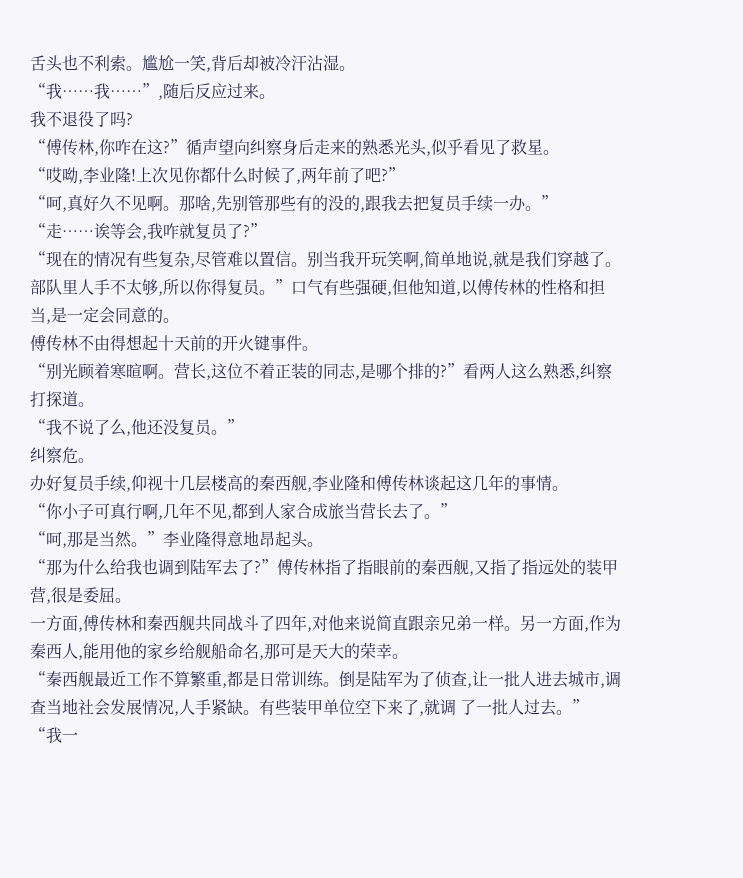舌头也不利索。尴尬一笑,背后却被冷汗沾湿。
“我……我……”,随后反应过来。
我不退役了吗?
“傅传林,你咋在这?”循声望向纠察身后走来的熟悉光头,似乎看见了救星。
“哎呦,李业隆!上次见你都什么时候了,两年前了吧?”
“呵,真好久不见啊。那啥,先别管那些有的没的,跟我去把复员手续一办。”
“走……诶等会,我咋就复员了?”
“现在的情况有些复杂,尽管难以置信。别当我开玩笑啊,简单地说,就是我们穿越了。部队里人手不太够,所以你得复员。”口气有些强硬,但他知道,以傅传林的性格和担当,是一定会同意的。
傅传林不由得想起十天前的开火键事件。
“别光顾着寒暄啊。营长,这位不着正装的同志,是哪个排的?”看两人这么熟悉,纠察打探道。
“我不说了么,他还没复员。”
纠察危。
办好复员手续,仰视十几层楼高的秦西舰,李业隆和傅传林谈起这几年的事情。
“你小子可真行啊,几年不见,都到人家合成旅当营长去了。”
“呵,那是当然。”李业隆得意地昂起头。
“那为什么给我也调到陆军去了?”傅传林指了指眼前的秦西舰,又指了指远处的装甲营,很是委屈。
一方面,傅传林和秦西舰共同战斗了四年,对他来说简直跟亲兄弟一样。另一方面,作为秦西人,能用他的家乡给舰船命名,那可是天大的荣幸。
“秦西舰最近工作不算繁重,都是日常训练。倒是陆军为了侦查,让一批人进去城市,调查当地社会发展情况,人手紧缺。有些装甲单位空下来了,就调 了一批人过去。”
“我一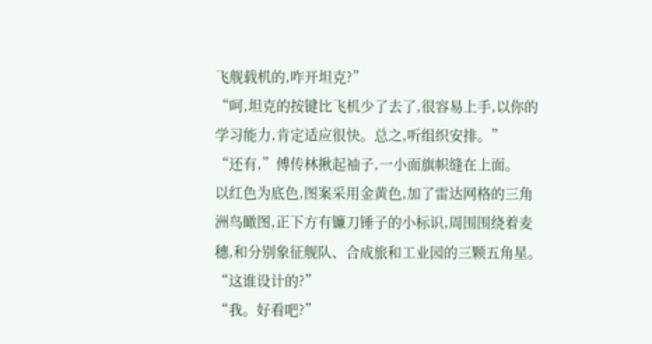飞舰载机的,咋开坦克?”
“呵,坦克的按键比飞机少了去了,很容易上手,以你的学习能力,肯定适应很快。总之,听组织安排。”
“还有,”傅传林揪起袖子,一小面旗帜缝在上面。
以红色为底色,图案采用金黄色,加了雷达网格的三角洲鸟瞰图,正下方有镰刀锤子的小标识,周围围绕着麦穗,和分别象征舰队、合成旅和工业园的三颗五角星。
“这谁设计的?”
“我。好看吧?”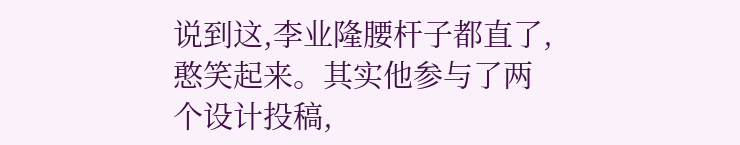说到这,李业隆腰杆子都直了,憨笑起来。其实他参与了两个设计投稿,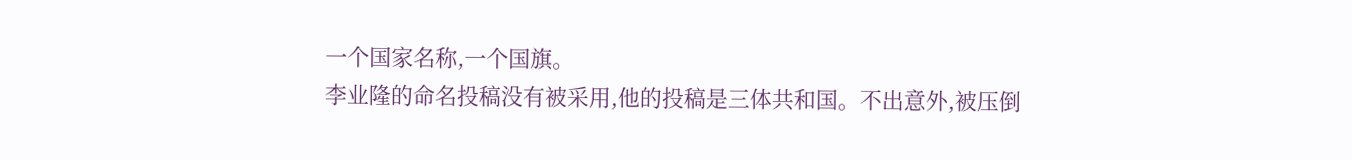一个国家名称,一个国旗。
李业隆的命名投稿没有被采用,他的投稿是三体共和国。不出意外,被压倒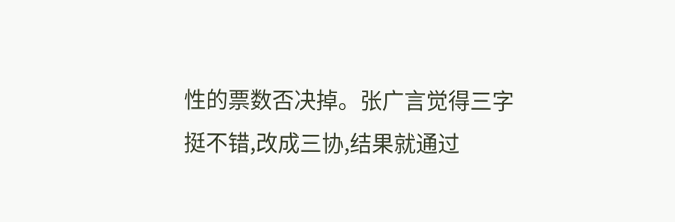性的票数否决掉。张广言觉得三字挺不错,改成三协,结果就通过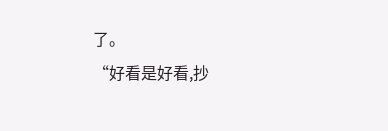了。
“好看是好看,抄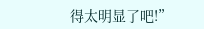得太明显了吧!”